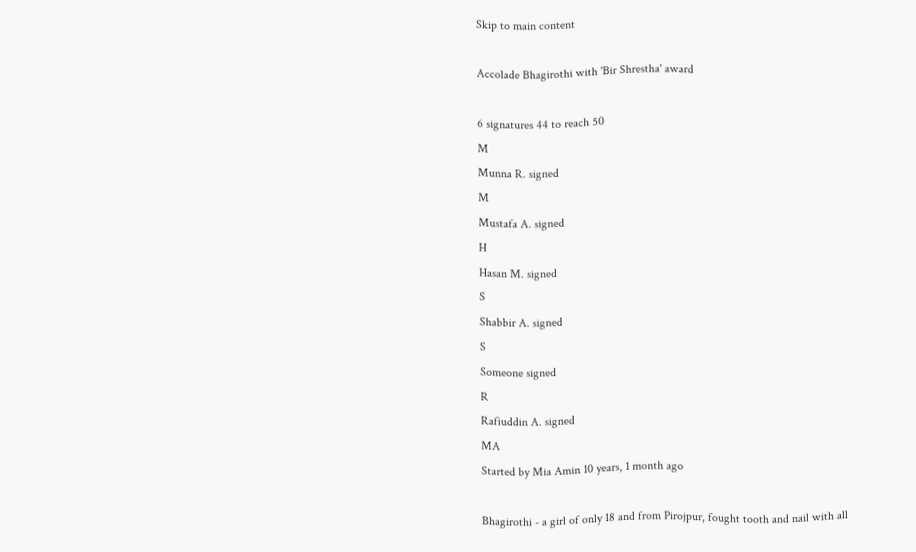Skip to main content

Accolade Bhagirothi with 'Bir Shrestha' award

6 signatures 44 to reach 50
M
Munna R. signed
M
Mustafa A. signed
H
Hasan M. signed
S
Shabbir A. signed
S
Someone signed
R
Rafiuddin A. signed
MA
Started by Mia Amin 10 years, 1 month ago

Bhagirothi - a girl of only 18 and from Pirojpur, fought tooth and nail with all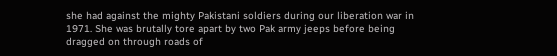she had against the mighty Pakistani soldiers during our liberation war in 1971. She was brutally tore apart by two Pak army jeeps before being dragged on through roads of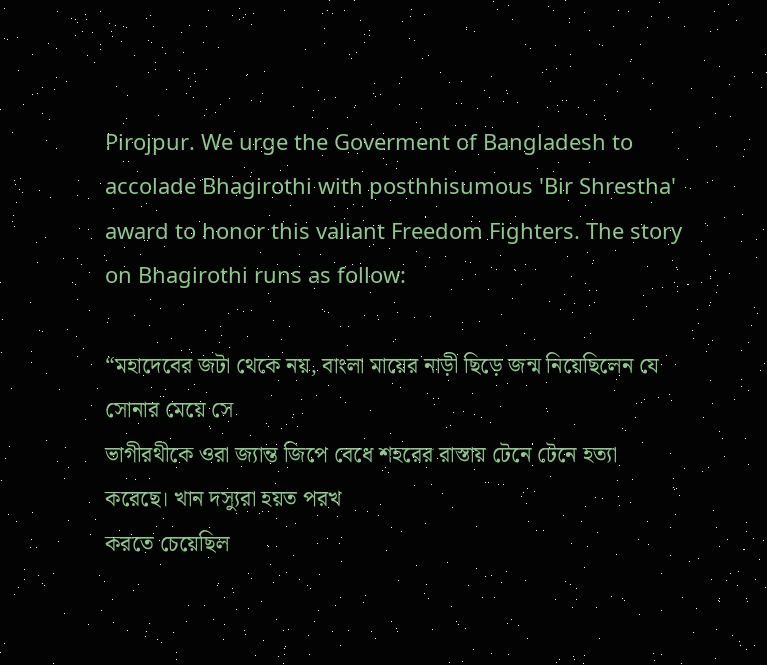Pirojpur. We urge the Goverment of Bangladesh to accolade Bhagirothi with posthhisumous 'Bir Shrestha' award to honor this valiant Freedom Fighters. The story on Bhagirothi runs as follow:

“মহাদেবের জটা থেকে নয়, বাংলা মায়ের নাড়ী ছিড়ে জন্ম নিয়েছিলেন যে সোনার মেয়ে সে
ভাগীরথীকে ওরা জ্যান্ত জিপে বেধে শহরের রাস্তায় টেনে টেনে হত্যা করেছে। খান দস্যুরা হয়ত পরখ
করতে চেয়েছিল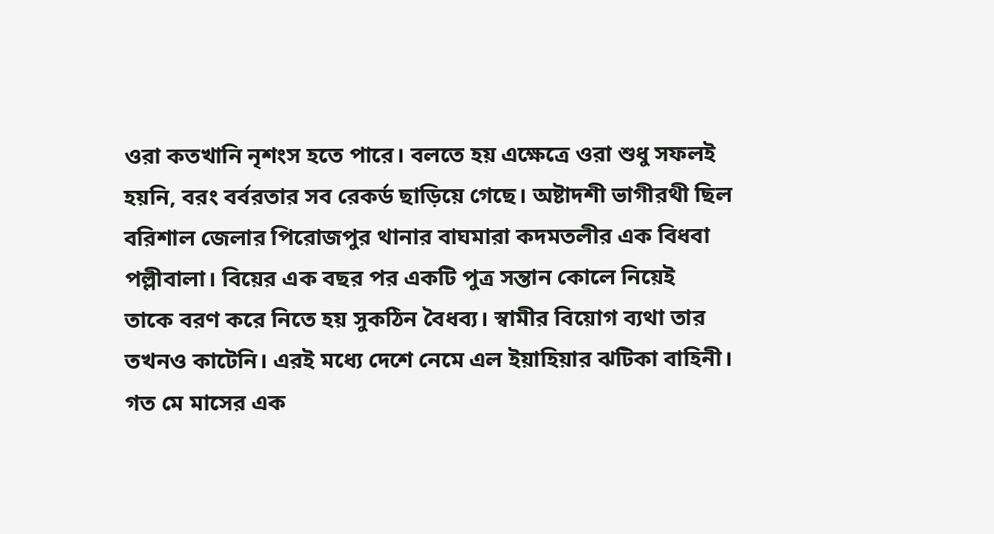ওরা কতখানি নৃশংস হতে পারে। বলতে হয় এক্ষেত্রে ওরা শুধু সফলই হয়নি, বরং বর্বরতার সব রেকর্ড ছাড়িয়ে গেছে। অষ্টাদশী ভাগীরথী ছিল বরিশাল জেলার পিরোজপুর থানার বাঘমারা কদমতলীর এক বিধবা পল্লীবালা। বিয়ের এক বছর পর একটি পুত্র সন্তান কোলে নিয়েই
তাকে বরণ করে নিতে হয় সুকঠিন বৈধব্য। স্বামীর বিয়োগ ব্যথা তার তখনও কাটেনি। এরই মধ্যে দেশে নেমে এল ইয়াহিয়ার ঝটিকা বাহিনী। গত মে মাসের এক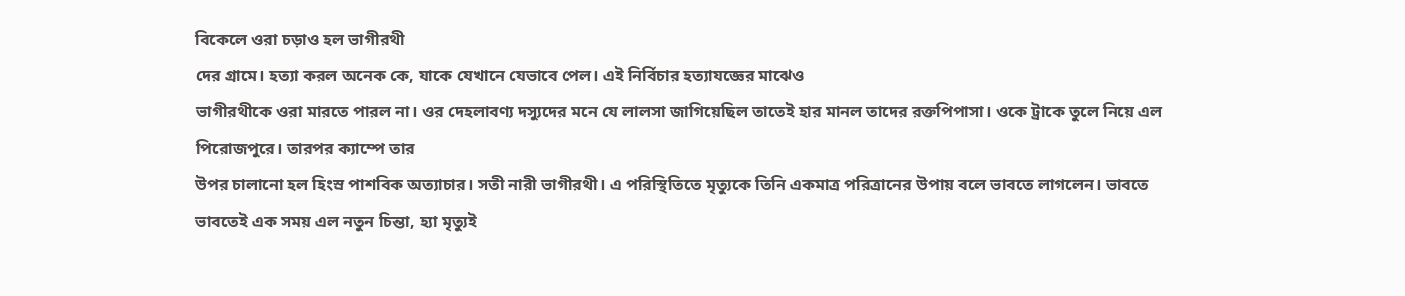বিকেলে ওরা চড়াও হল ভাগীরথী
দের গ্রামে। হত্যা করল অনেক কে, যাকে যেখানে যেভাবে পেল। এই নির্বিচার হত্যাযজ্ঞের মাঝেও
ভাগীরথীকে ওরা মারতে পারল না। ওর দেহলাবণ্য দস্যুদের মনে যে লালসা জাগিয়েছিল তাতেই হার মানল তাদের রক্তপিপাসা। ওকে ট্রাকে তুলে নিয়ে এল পিরোজপুরে। তারপর ক্যাম্পে তার
উপর চালানো হল হিংস্র পাশবিক অত্যাচার। সতী নারী ভাগীরথী। এ পরিস্থিতিতে মৃত্যুকে তিনি একমাত্র পরিত্রানের উপায় বলে ভাবতে লাগলেন। ভাবতে ভাবতেই এক সময় এল নতুন চিন্তা, হ্যা মৃত্যুই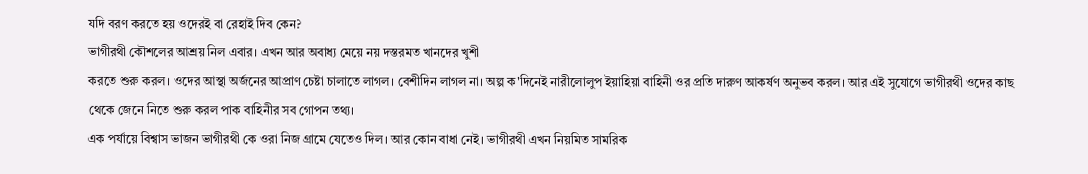যদি বরণ করতে হয় ওদেরই বা রেহাই দিব কেন?
ভাগীরথী কৌশলের আশ্রয় নিল এবার। এখন আর অবাধ্য মেয়ে নয় দস্তরমত খানদের খুশী
করতে শুরু করল। ওদের আস্থা অর্জনের আপ্রাণ চেষ্টা চালাতে লাগল। বেশীদিন লাগল না। অল্প ক'দিনেই নারীলোলুপ ইয়াহিয়া বাহিনী ওর প্রতি দারুণ আকর্ষণ অনুভব করল। আর এই সুযোগে ভাগীরথী ওদের কাছ থেকে জেনে নিতে শুরু করল পাক বাহিনীর সব গোপন তথ্য।
এক পর্যায়ে বিশ্বাস ভাজন ভাগীরথী কে ওরা নিজ গ্রামে যেতেও দিল। আর কোন বাধা নেই। ভাগীরথী এখন নিয়মিত সামরিক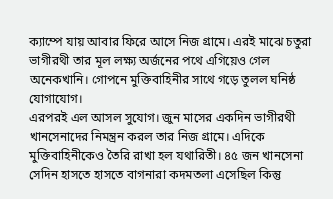ক্যাম্পে যায় আবার ফিরে আসে নিজ গ্রামে। এরই মাঝে চতুরা ভাগীরথী তার মূল লক্ষ্য অর্জনের পথে এগিয়েও গেল অনেকখানি। গোপনে মুক্তিবাহিনীর সাথে গড়ে তুলল ঘনিষ্ঠ যোগাযোগ।
এরপরই এল আসল সুযোগ। জুন মাসের একদিন ভাগীরথী খানসেনাদের নিমন্ত্রন করল তার নিজ গ্রামে। এদিকে মুক্তিবাহিনীকেও তৈরি রাখা হল যথারিতী। ৪৫ জন খানসেনা সেদিন হাসতে হাসতে বাগনারা কদমতলা এসেছিল কিন্তু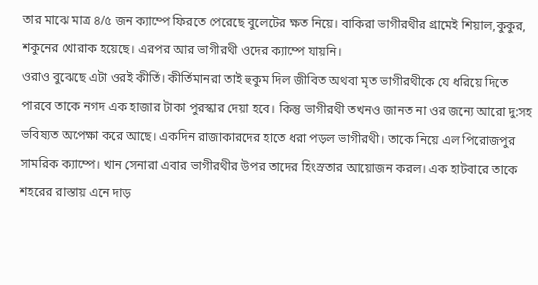তার মাঝে মাত্র ৪/৫ জন ক্যাম্পে ফিরতে পেরেছে বুলেটের ক্ষত নিয়ে। বাকিরা ভাগীরথীর গ্রামেই শিয়াল,কুকুর, শকুনের খোরাক হয়েছে। এরপর আর ভাগীরথী ওদের ক্যাম্পে যায়নি।
ওরাও বুঝেছে এটা ওরই কীর্তি। কীর্তিমানরা তাই হুকুম দিল জীবিত অথবা মৃত ভাগীরথীকে যে ধরিয়ে দিতে পারবে তাকে নগদ এক হাজার টাকা পুরস্কার দেয়া হবে। কিন্তু ভাগীরথী তখনও জানত না ওর জন্যে আরো দু:সহ ভবিষ্যত অপেক্ষা করে আছে। একদিন রাজাকারদের হাতে ধরা পড়ল ভাগীরথী। তাকে নিয়ে এল পিরোজপুর সামরিক ক্যাম্পে। খান সেনারা এবার ভাগীরথীর উপর তাদের হিংস্রতার আয়োজন করল। এক হাটবারে তাকে শহরের রাস্তায় এনে দাড়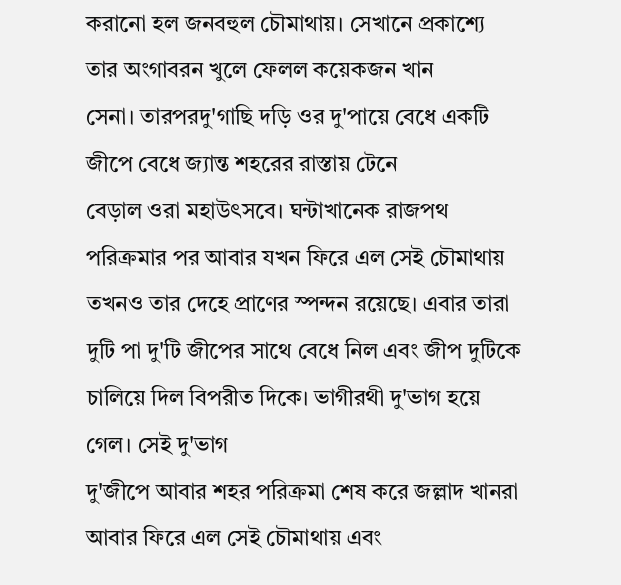করানো হল জনবহুল চৌমাথায়। সেখানে প্রকাশ্যে তার অংগাবরন খুলে ফেলল কয়েকজন খান
সেনা। তারপরদু'গাছি দড়ি ওর দু'পায়ে বেধে একটি জীপে বেধে জ্যান্ত শহরের রাস্তায় টেনে
বেড়াল ওরা মহাউৎসবে। ঘন্টাখানেক রাজপথ পরিক্রমার পর আবার যখন ফিরে এল সেই চৌমাথায় তখনও তার দেহে প্রাণের স্পন্দন রয়েছে। এবার তারা দুটি পা দু'টি জীপের সাথে বেধে নিল এবং জীপ দুটিকে চালিয়ে দিল বিপরীত দিকে। ভাগীরথী দু'ভাগ হয়ে গেল। সেই দু'ভাগ
দু'জীপে আবার শহর পরিক্রমা শেষ করে জল্লাদ খানরা আবার ফিরে এল সেই চৌমাথায় এবং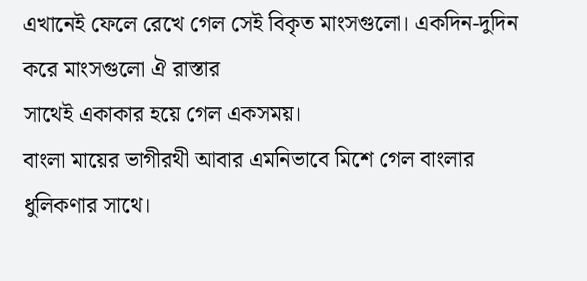এখানেই ফেলে রেখে গেল সেই বিকৃত মাংসগুলো। একদিন-দুদিন করে মাংসগুলো ঐ রাস্তার
সাথেই একাকার হয়ে গেল একসময়।
বাংলা মায়ের ভাগীরথী আবার এমনিভাবে মিশে গেল বাংলার ধুলিকণার সাথে।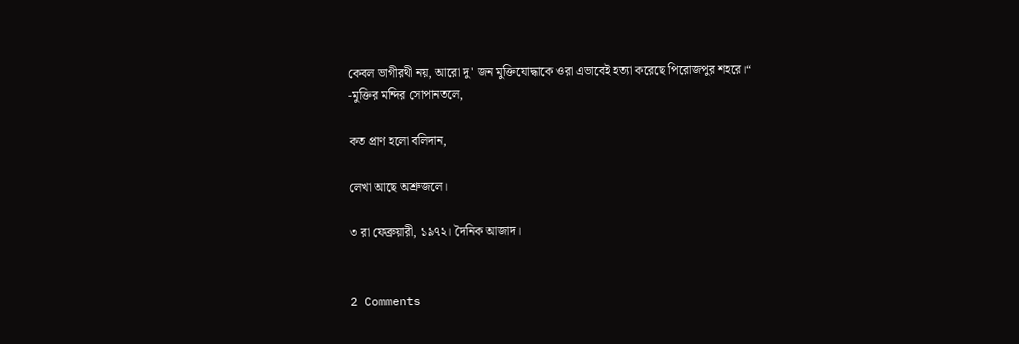কেবল ভাগীরথী নয়, আরো দু' জন মুক্তিযোদ্ধাকে ওরা এভাবেই হত্যা করেছে পিরোজপুর শহরে।“
-মুক্তির মন্দির সোপানতলে,

কত প্রাণ হলো বলিদান,

লেখা আছে অশ্রুজলে।

৩ রা ফেব্রুয়ারী, ১৯৭২। দৈনিক আজাদ।


2 Comments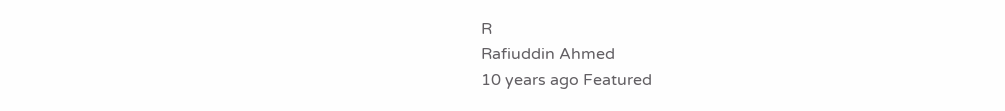R
Rafiuddin Ahmed
10 years ago Featured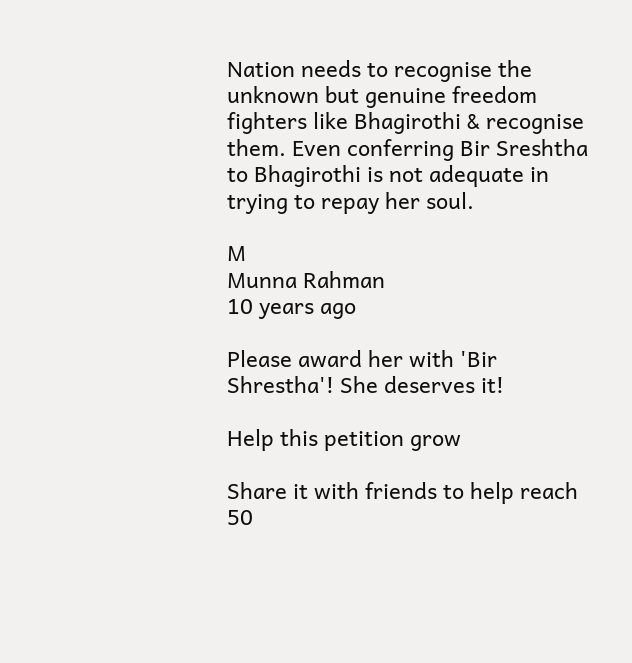Nation needs to recognise the unknown but genuine freedom fighters like Bhagirothi & recognise them. Even conferring Bir Sreshtha to Bhagirothi is not adequate in trying to repay her soul.

M
Munna Rahman
10 years ago

Please award her with 'Bir Shrestha'! She deserves it!

Help this petition grow

Share it with friends to help reach 50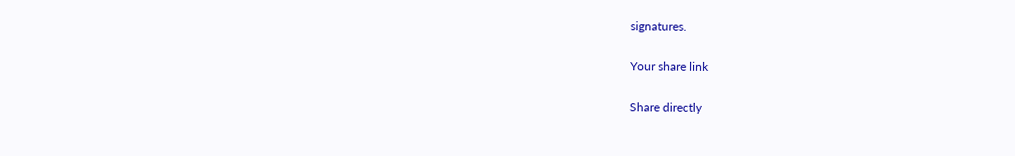signatures.

Your share link

Share directly